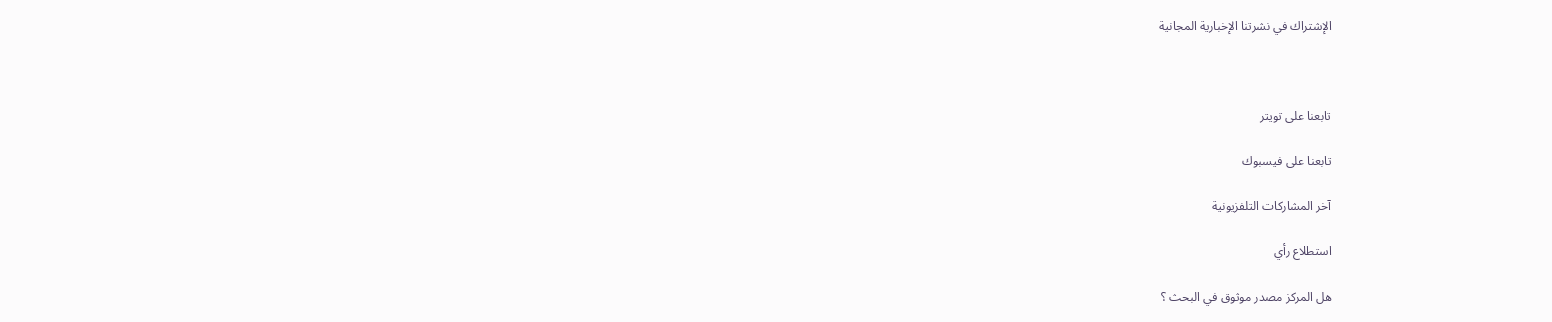الإشتراك في نشرتنا الإخبارية المجانية



تابعنا على تويتر

تابعنا على فيسبوك

آخر المشاركات التلفزيونية

استطلاع رأي

هل المركز مصدر موثوق في البحث ؟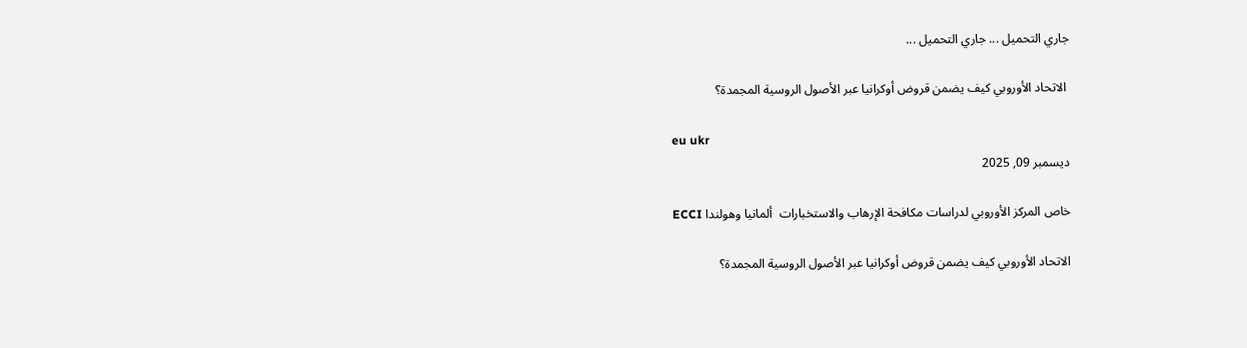جاري التحميل ... جاري التحميل ...

 الاتحاد الأوروبي كيف يضمن قروض أوكرانيا عبر الأصول الروسية المجمدة؟

eu ukr
ديسمبر 09, 2025

خاص المركز الأوروبي لدراسات مكافحة الإرهاب والاستخبارات  ألمانيا وهولندا ECCI

الاتحاد الأوروبي كيف يضمن قروض أوكرانيا عبر الأصول الروسية المجمدة؟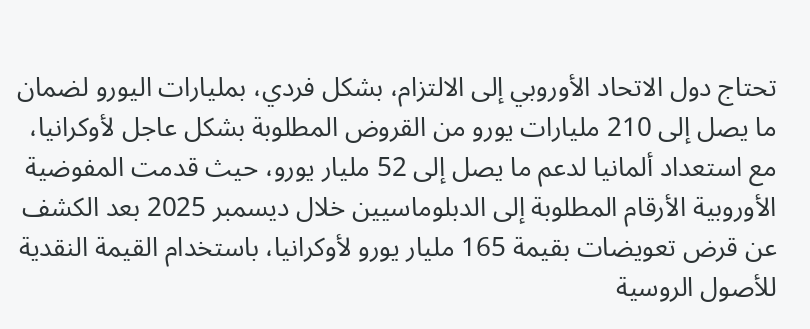تحتاج دول الاتحاد الأوروبي إلى الالتزام، بشكل فردي، بمليارات اليورو لضمان ما يصل إلى 210 مليارات يورو من القروض المطلوبة بشكل عاجل لأوكرانيا، مع استعداد ألمانيا لدعم ما يصل إلى 52 مليار يورو، حيث قدمت المفوضية الأوروبية الأرقام المطلوبة إلى الدبلوماسيين خلال ديسمبر 2025 بعد الكشف عن قرض تعويضات بقيمة 165 مليار يورو لأوكرانيا، باستخدام القيمة النقدية للأصول الروسية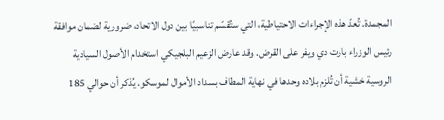المجمدة. تُعدّ هذه الإجراءات الاحتياطية، التي ستُقسّم تناسبيًا بين دول الاتحاد، ضرورية لضمان موافقة رئيس الوزراء بارت دي ويفر على القرض. وقد عارض الزعيم البلجيكي استخدام الأصول السيادية الروسية خشية أن تُلزم بلاده وحدها في نهاية المطاف بسداد الأموال لموسكو. يُذكر أن حوالي 185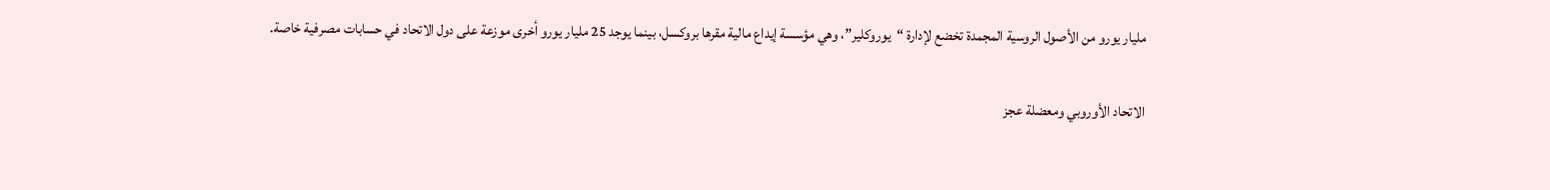مليار يورو من الأصول الروسية المجمدة تخضع لإدارة “يوروكلير”، وهي مؤسسة إيداع مالية مقرها بروكسل، بينما يوجد 25 مليار يورو أخرى موزعة على دول الاتحاد في حسابات مصرفية خاصة.

الاتحاد الأوروبي ومعضلة عجز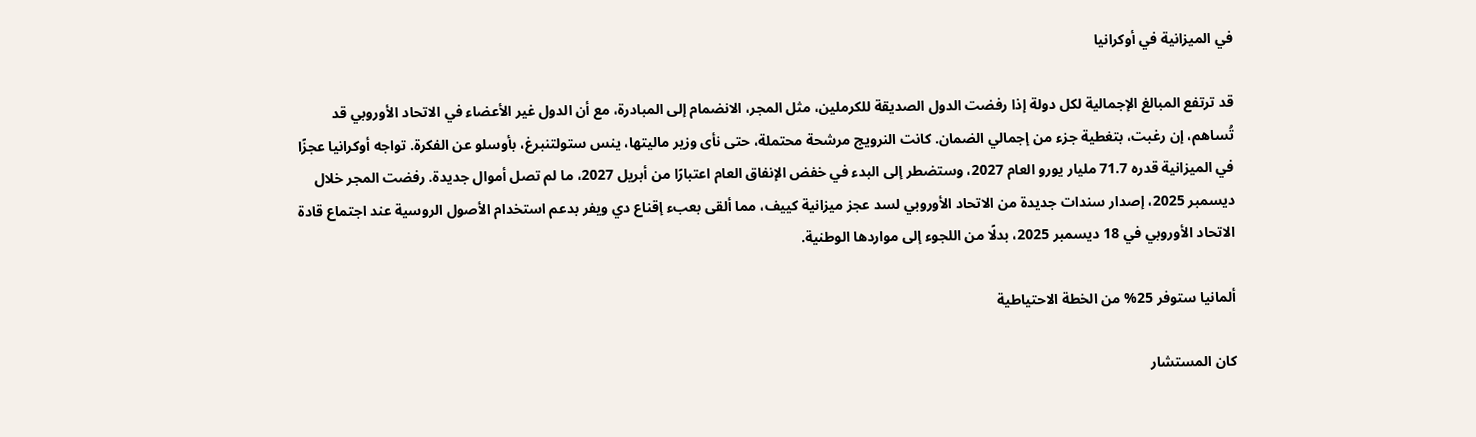في الميزانية في أوكرانيا

قد ترتفع المبالغ الإجمالية لكل دولة إذا رفضت الدول الصديقة للكرملين، مثل المجر، الانضمام إلى المبادرة، مع أن الدول غير الأعضاء في الاتحاد الأوروبي قد تُساهم، إن رغبت، بتغطية جزء من إجمالي الضمان. كانت النرويج مرشحة محتملة، حتى نأى وزير ماليتها، ينس ستولتنبرغ، بأوسلو عن الفكرة. تواجه أوكرانيا عجزًا في الميزانية قدره 71.7 مليار يورو العام 2027، وستضطر إلى البدء في خفض الإنفاق العام اعتبارًا من أبريل 2027، ما لم تصل أموال جديدة. رفضت المجر خلال ديسمبر 2025، إصدار سندات جديدة من الاتحاد الأوروبي لسد عجز ميزانية كييف، مما ألقى بعبء إقناع دي ويفر بدعم استخدام الأصول الروسية عند اجتماع قادة الاتحاد الأوروبي في 18 ديسمبر 2025، بدلًا من اللجوء إلى مواردها الوطنية.

ألمانيا ستوفر 25% من الخطة الاحتياطية

كان المستشار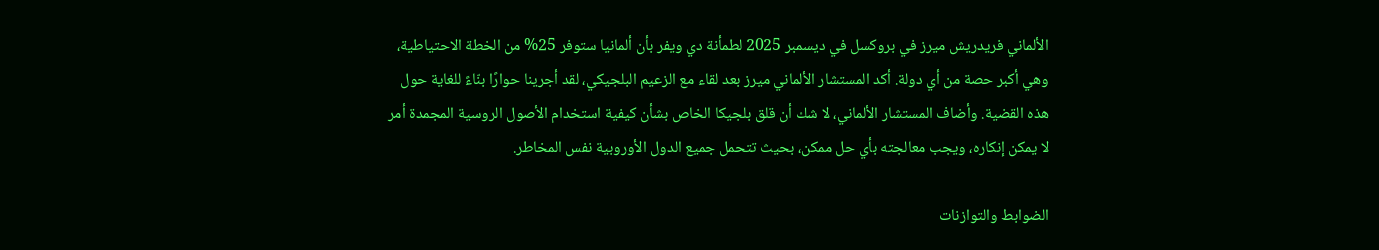الألماني فريدريش ميرز في بروكسل في ديسمبر 2025 لطمأنة دي ويفر بأن ألمانيا ستوفر 25% من الخطة الاحتياطية، وهي أكبر حصة من أي دولة. أكد المستشار الألماني ميرز بعد لقاء مع الزعيم البلجيكي، لقد أجرينا حوارًا بنّاءً للغاية حول هذه القضية. وأضاف المستشار الألماني، لا شك أن قلق بلجيكا الخاص بشأن كيفية استخدام الأصول الروسية المجمدة أمر لا يمكن إنكاره، ويجب معالجته بأي حل ممكن، بحيث تتحمل جميع الدول الأوروبية نفس المخاطر.

الضوابط والتوازنات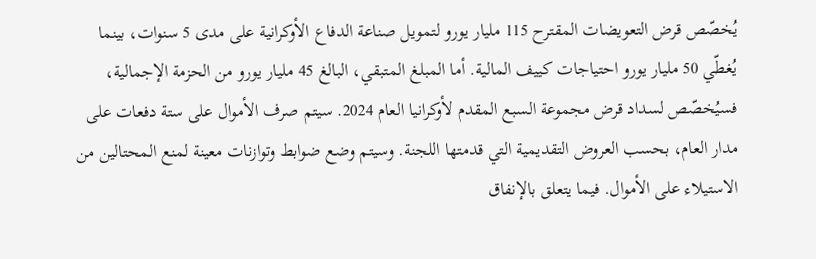يُخصّص قرض التعويضات المقترح 115 مليار يورو لتمويل صناعة الدفاع الأوكرانية على مدى 5 سنوات، بينما يُغطّي 50 مليار يورو احتياجات كييف المالية. أما المبلغ المتبقي، البالغ 45 مليار يورو من الحزمة الإجمالية، فسيُخصّص لسداد قرض مجموعة السبع المقدم لأوكرانيا العام 2024. سيتم صرف الأموال على ستة دفعات على مدار العام، بحسب العروض التقديمية التي قدمتها اللجنة. وسيتم وضع ضوابط وتوازنات معينة لمنع المحتالين من الاستيلاء على الأموال. فيما يتعلق بالإنفاق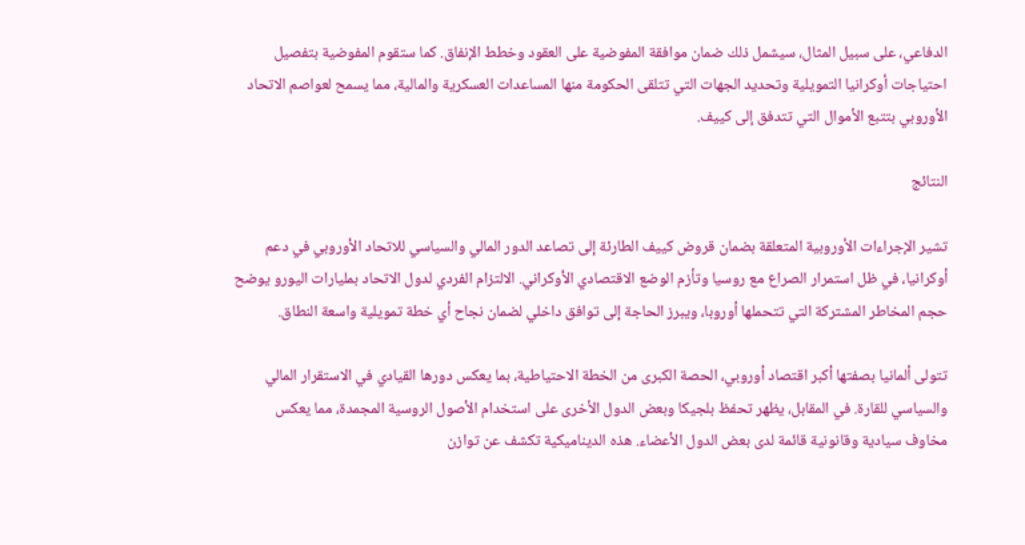الدفاعي، على سبيل المثال، سيشمل ذلك ضمان موافقة المفوضية على العقود وخطط الإنفاق. كما ستقوم المفوضية بتفصيل احتياجات أوكرانيا التمويلية وتحديد الجهات التي تتلقى الحكومة منها المساعدات العسكرية والمالية، مما يسمح لعواصم الاتحاد الأوروبي بتتبع الأموال التي تتدفق إلى كييف.

النتائج

تشير الإجراءات الأوروبية المتعلقة بضمان قروض كييف الطارئة إلى تصاعد الدور المالي والسياسي للاتحاد الأوروبي في دعم أوكرانيا، في ظل استمرار الصراع مع روسيا وتأزم الوضع الاقتصادي الأوكراني. الالتزام الفردي لدول الاتحاد بمليارات اليورو يوضح حجم المخاطر المشتركة التي تتحملها أوروبا، ويبرز الحاجة إلى توافق داخلي لضمان نجاح أي خطة تمويلية واسعة النطاق.

تتولى ألمانيا بصفتها أكبر اقتصاد أوروبي، الحصة الكبرى من الخطة الاحتياطية، بما يعكس دورها القيادي في الاستقرار المالي والسياسي للقارة. في المقابل، يظهر تحفظ بلجيكا وبعض الدول الأخرى على استخدام الأصول الروسية المجمدة، مما يعكس مخاوف سيادية وقانونية قائمة لدى بعض الدول الأعضاء. هذه الديناميكية تكشف عن توازن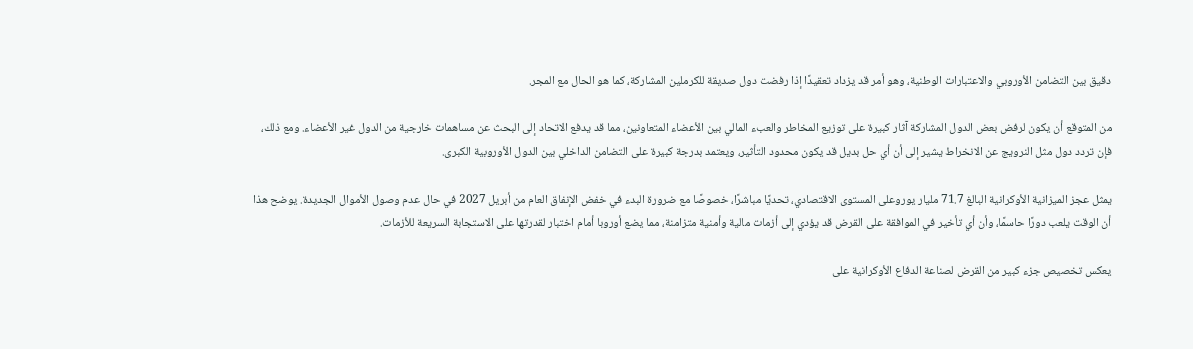دقيق بين التضامن الأوروبي والاعتبارات الوطنية، وهو أمر قد يزداد تعقيدًا إذا رفضت دول صديقة للكرملين المشاركة، كما هو الحال مع المجر.

من المتوقع أن يكون لرفض بعض الدول المشاركة آثار كبيرة على توزيع المخاطر والعبء المالي بين الأعضاء المتعاونين، مما قد يدفع الاتحاد إلى البحث عن مساهمات خارجية من الدول غير الأعضاء. ومع ذلك، فإن تردد دول مثل النرويج عن الانخراط يشير إلى أن أي حل بديل قد يكون محدود التأثير، ويعتمد بدرجة كبيرة على التضامن الداخلي بين الدول الأوروبية الكبرى.

يمثل عجز الميزانية الأوكرانية البالغ 71.7 مليار يوروعلى المستوى الاقتصادي، تحديًا مباشرًا، خصوصًا مع ضرورة البدء في خفض الإنفاق العام من أبريل 2027 في حال عدم وصول الأموال الجديدة. يوضح هذا أن الوقت يلعب دورًا حاسمًا، وأن أي تأخير في الموافقة على القرض قد يؤدي إلى أزمات مالية وأمنية متزامنة، مما يضع أوروبا أمام اختبار لقدرتها على الاستجابة السريعة للأزمات.

يعكس تخصيص جزء كبير من القرض لصناعة الدفاع الأوكرانية على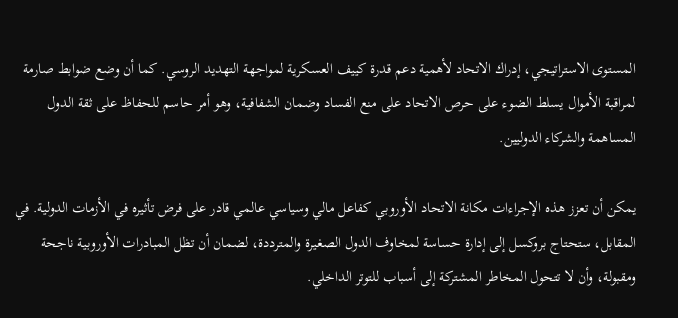المستوى الاستراتيجي، إدراك الاتحاد لأهمية دعم قدرة كييف العسكرية لمواجهة التهديد الروسي. كما أن وضع ضوابط صارمة لمراقبة الأموال يسلط الضوء على حرص الاتحاد على منع الفساد وضمان الشفافية، وهو أمر حاسم للحفاظ على ثقة الدول المساهمة والشركاء الدوليين.

يمكن أن تعزز هذه الإجراءات مكانة الاتحاد الأوروبي كفاعل مالي وسياسي عالمي قادر على فرض تأثيره في الأزمات الدولية. في المقابل، ستحتاج بروكسل إلى إدارة حساسة لمخاوف الدول الصغيرة والمترددة، لضمان أن تظل المبادرات الأوروبية ناجحة ومقبولة، وأن لا تتحول المخاطر المشتركة إلى أسباب للتوتر الداخلي.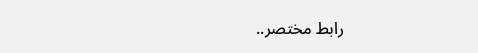رابط مختصر..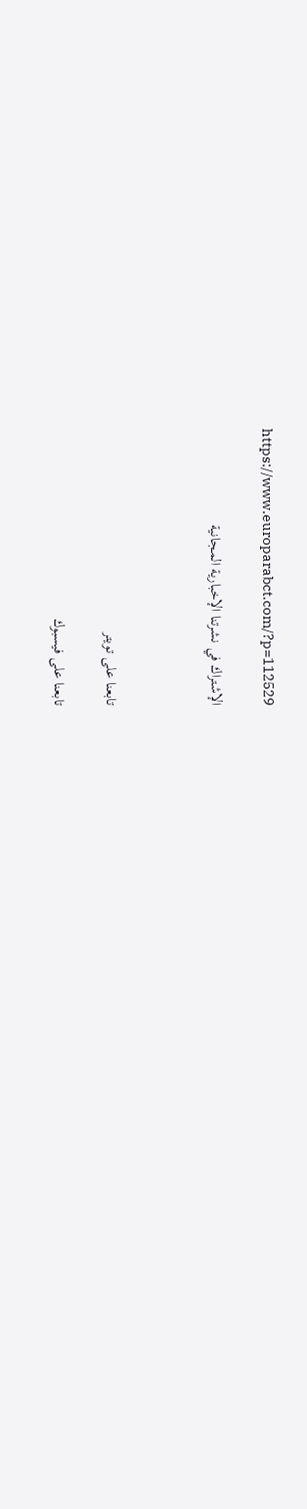https://www.europarabct.com/?p=112529

الإشتراك في نشرتنا الإخبارية المجانية



تابعنا على تويتر

تابعنا على فيسبوك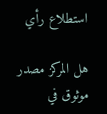استطلاع رأي

هل المركز مصدر موثوق في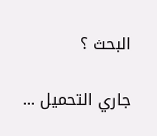البحث ؟

جاري التحميل ...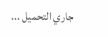جاري التحميل ...